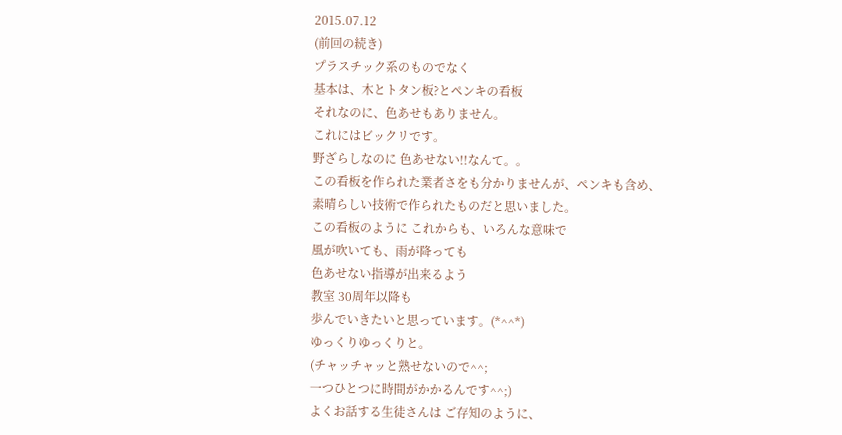2015.07.12
(前回の続き)
プラスチック系のものでなく
基本は、木とトタン板?とペンキの看板
それなのに、色あせもありません。
これにはビックリです。
野ざらしなのに 色あせない!!なんて。。
この看板を作られた業者さをも分かりませんが、ペンキも含め、素晴らしい技術で作られたものだと思いました。
この看板のように これからも、いろんな意味で
風が吹いても、雨が降っても
色あせない指導が出来るよう
教室 30周年以降も
歩んでいきたいと思っています。(*^^*)
ゆっくりゆっくりと。
(チャッチャッと熟せないので^^;
一つひとつに時間がかかるんです^^;)
よくお話する生徒さんは ご存知のように、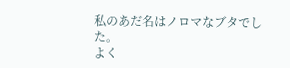私のあだ名はノロマなブタでした。
よく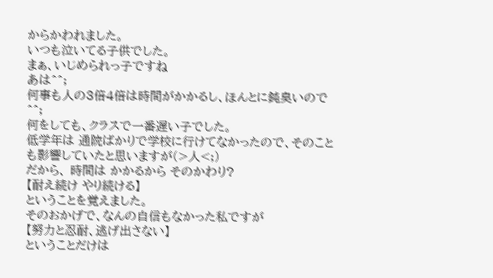からかわれました。
いつも泣いてる子供でした。
まぁ、いじめられっ子ですね
あは^^;
何事も人の3倍4倍は時間がかかるし、ほんとに鈍臭いので^^;
何をしても、クラスで一番遅い子でした。
低学年は 通院ばかりで学校に行けてなかったので、そのことも影響していたと思いますが(>人<;)
だから、 時間は かかるから そのかわり?
【耐え続け やり続ける】
ということを覚えました。
そのおかげで、なんの自信もなかった私ですが
【努力と忍耐、逃げ出さない】
ということだけは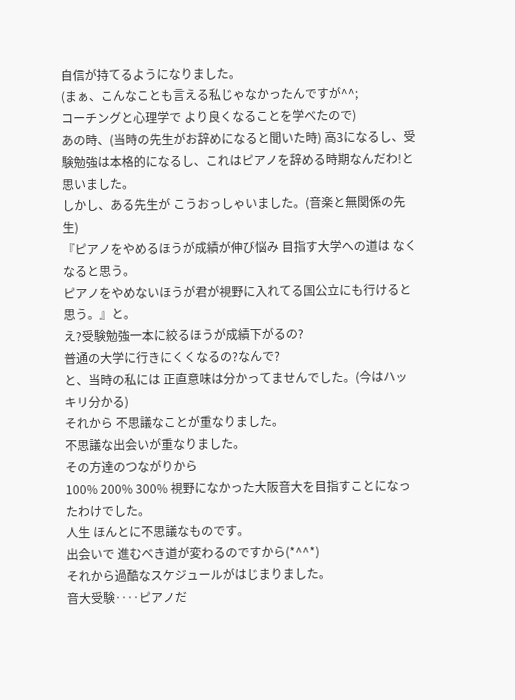自信が持てるようになりました。
(まぁ、こんなことも言える私じゃなかったんですが^^;
コーチングと心理学で より良くなることを学べたので)
あの時、(当時の先生がお辞めになると聞いた時) 高3になるし、受験勉強は本格的になるし、これはピアノを辞める時期なんだわ!と思いました。
しかし、ある先生が こうおっしゃいました。(音楽と無関係の先生)
『ピアノをやめるほうが成績が伸び悩み 目指す大学への道は なくなると思う。
ピアノをやめないほうが君が視野に入れてる国公立にも行けると思う。』と。
え?受験勉強一本に絞るほうが成績下がるの?
普通の大学に行きにくくなるの?なんで?
と、当時の私には 正直意味は分かってませんでした。(今はハッキリ分かる)
それから 不思議なことが重なりました。
不思議な出会いが重なりました。
その方達のつながりから
100% 200% 300% 視野になかった大阪音大を目指すことになったわけでした。
人生 ほんとに不思議なものです。
出会いで 進むべき道が変わるのですから(*^^*)
それから過酷なスケジュールがはじまりました。
音大受験‥‥ピアノだ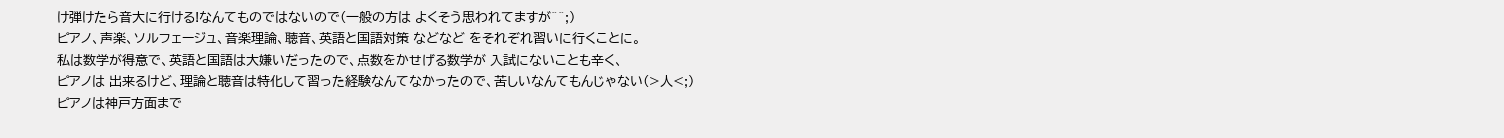け弾けたら音大に行ける!なんてものではないので(一般の方は よくそう思われてますが^^;)
ピアノ、声楽、ソルフェージュ、音楽理論、聴音、英語と国語対策 などなど をそれぞれ習いに行くことに。
私は数学が得意で、英語と国語は大嫌いだったので、点数をかせげる数学が 入試にないことも辛く、
ピアノは 出来るけど、理論と聴音は特化して習った経験なんてなかったので、苦しいなんてもんじゃない(>人<;)
ピアノは神戸方面まで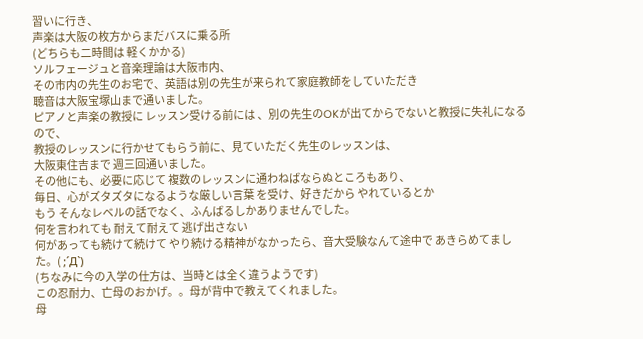習いに行き、
声楽は大阪の枚方からまだバスに乗る所
(どちらも二時間は 軽くかかる)
ソルフェージュと音楽理論は大阪市内、
その市内の先生のお宅で、英語は別の先生が来られて家庭教師をしていただき
聴音は大阪宝塚山まで通いました。
ピアノと声楽の教授に レッスン受ける前には 、別の先生のOKが出てからでないと教授に失礼になるので、
教授のレッスンに行かせてもらう前に、見ていただく先生のレッスンは、
大阪東住吉まで 週三回通いました。
その他にも、必要に応じて 複数のレッスンに通わねばならぬところもあり、
毎日、心がズタズタになるような厳しい言葉 を受け、好きだから やれているとか
もう そんなレベルの話でなく、ふんばるしかありませんでした。
何を言われても 耐えて耐えて 逃げ出さない
何があっても続けて続けて やり続ける精神がなかったら、音大受験なんて途中で あきらめてました。( ;´Д`)
(ちなみに今の入学の仕方は、当時とは全く違うようです)
この忍耐力、亡母のおかげ。。母が背中で教えてくれました。
母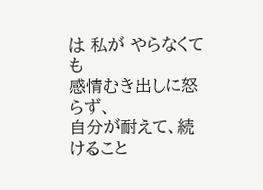は 私が やらなくても
感情むき出しに怒らず、
自分が耐えて、続けること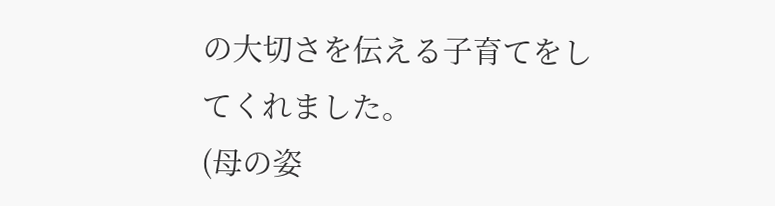の大切さを伝える子育てをしてくれました。
(母の姿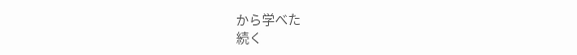から学べた
続く